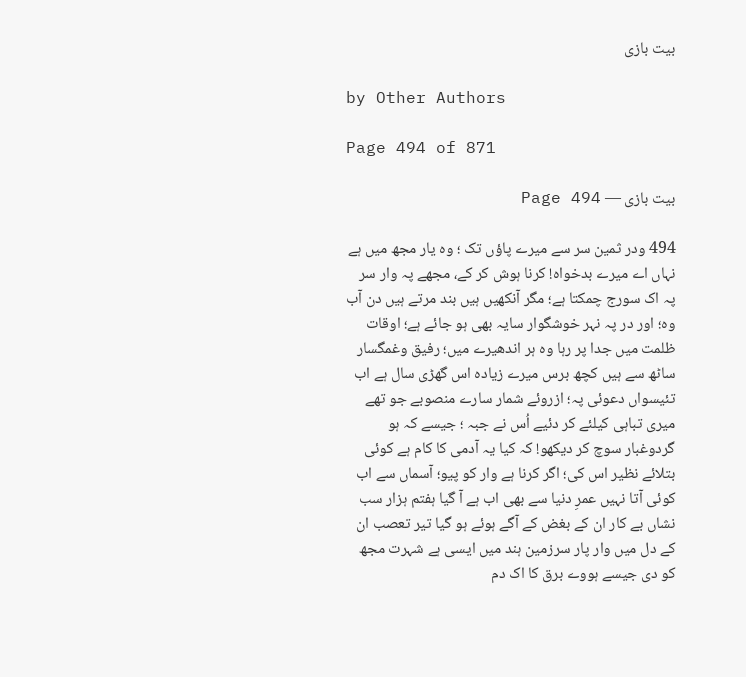بیت بازی

by Other Authors

Page 494 of 871

بیت بازی — Page 494

494 ودر ثمین سر سے میرے پاؤں تک ؛ وہ یار مجھ میں ہے نہاں اے میرے بدخواہ! کرنا ہوش کر کے، مجھے پہ وار سر پہ اک سورج چمکتا ہے؛ مگر آنکھیں ہیں بند مرتے ہیں دن آب وہ؛ اور در پہ نہر خوشگوار سایہ بھی ہو جائے ہے؛ اوقات ظلمت میں جدا پر رہا وہ ہر اندھیرے میں؛ رفیق وغمگسار ساٹھ سے ہیں کچھ برس میرے زیادہ اس گھڑی سال ہے اب تئیسواں دعوئی پہ؛ ازروئے شمار سارے منصوبے جو تھے میری تباہی کیلئے کر دئیے اُس نے جبہ ؛ جیسے کہ ہو گردوغبار سوچ کر دیکھو! کہ کیا یہ آدمی کا کام ہے کوئی بتلائے نظیر اس کی؛ اگر کرنا ہے وار کو پیو؛ آسماں سے اب کوئی آتا نہیں عمرِ دنیا سے بھی اب ہے آ گیا ہفتم ہزار سب نشاں بے کار ان کے بغض کے آگے ہوئے ہو گیا تیر تعصب ان کے دل میں وار پار سرزمین ہند میں ایسی ہے شہرت مجھ کو دی جیسے ہووے برق کا اک دم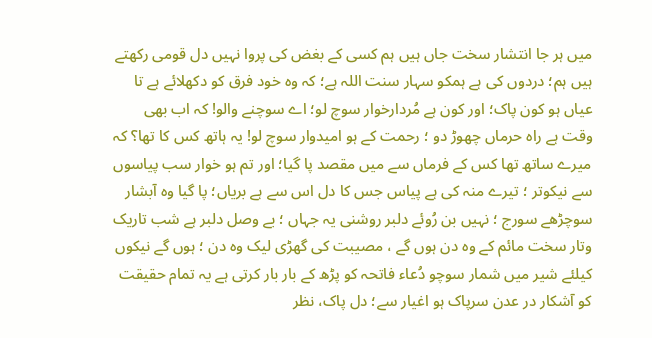میں ہر جا انتشار سخت جاں ہیں ہم کسی کے بغض کی پروا نہیں دل قومی رکھتے ہیں ہم؛ دردوں کی ہے ہمکو سہار سنت اللہ ہے؛ کہ وہ خود فرق کو دکھلائے ہے تا عیاں ہو کون پاک؛ اور کون ہے مُردارخوار سوچ لو؛ اے سوچنے والو! کہ اب بھی وقت ہے راه حرماں چھوڑ دو ؛ رحمت کے ہو امیدوار سوچ لو! یہ ہاتھ کس کا تھا؟ کہ میرے ساتھ تھا کس کے فرماں سے میں مقصد پا گیا؛ اور تم ہو خوار سب پیاسوں سے نیکوتر ؛ تیرے منہ کی ہے پیاس جس کا دل اس سے ہے بریاں؛ پا گیا وہ آبشار سوچڑھے سورج ؛ نہیں بن رُوئے دلبر روشنی یہ جہاں ؛ بے وصل دلبر ہے شب تاریک وتار سخت مائم کے وہ دن ہوں گے ، مصیبت کی گھڑی لیک وہ دن ؛ ہوں گے نیکوں کیلئے شیر میں شمار سوچو دُعاء فاتحہ کو پڑھ کے بار بار کرتی ہے یہ تمام حقیقت کو آشکار در عدن سرپاک ہو اغیار سے؛ دل پاک، نظر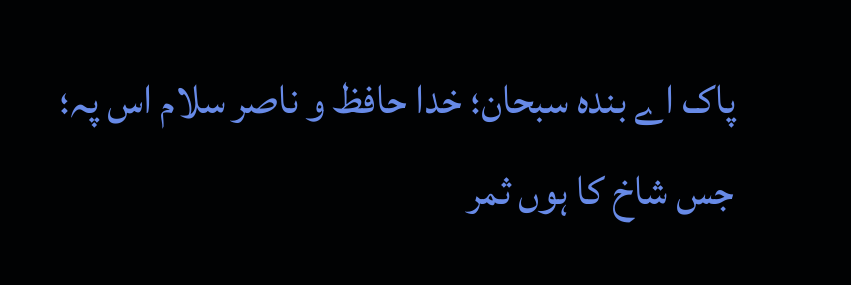پاک اے بندہ سبحان؛ خدا حافظ و ناصر سلام اس پہ؛ جس شاخ کا ہوں ثمر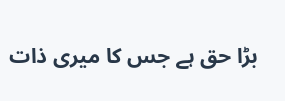بڑا حق ہے جس کا میری ذات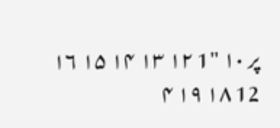پر ۱۰ "1 ۱۲ ۱۳ ۱۴ ۱۵ ۱۶ 12 ۱۸ ۱۹ ۴